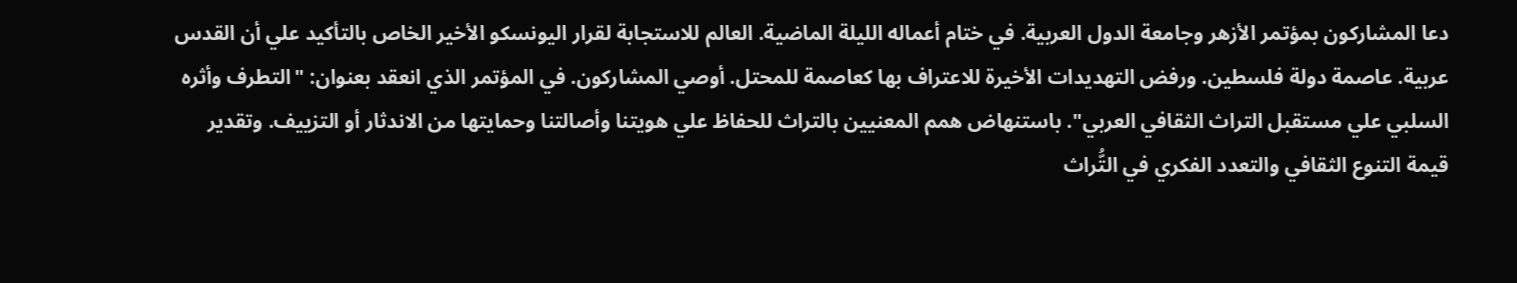دعا المشاركون بمؤتمر الأزهر وجامعة الدول العربية. في ختام أعماله الليلة الماضية. العالم للاستجابة لقرار اليونسكو الأخير الخاص بالتأكيد علي أن القدس عربية. عاصمة دولة فلسطين. ورفض التهديدات الأخيرة للاعتراف بها كعاصمة للمحتل. أوصي المشاركون. في المؤتمر الذي انعقد بعنوان: "التطرف وأثره السلبي علي مستقبل التراث الثقافي العربي". باستنهاض همم المعنيين بالتراث للحفاظ علي هويتنا وأصالتنا وحمايتها من الاندثار أو التزييف. وتقدير قيمة التنوع الثقافي والتعدد الفكري في التُّراث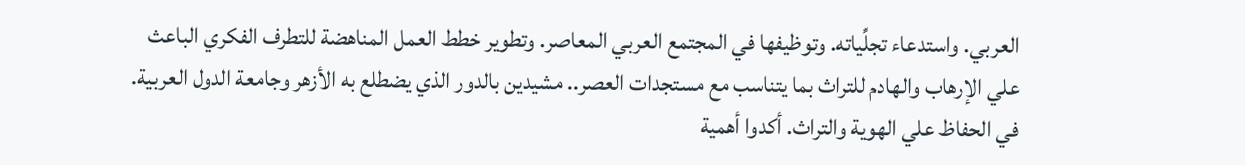العربي. واستدعاء تجلِّياته. وتوظيفها في المجتمع العربي المعاصر. وتطوير خطط العمل المناهضة للتطرف الفكري الباعث علي الإرهاب والهادم للتراث بما يتناسب مع مستجدات العصر.. مشيدين بالدور الذي يضطلع به الأزهر وجامعة الدول العربية. في الحفاظ علي الهوية والتراث. أكدوا أهمية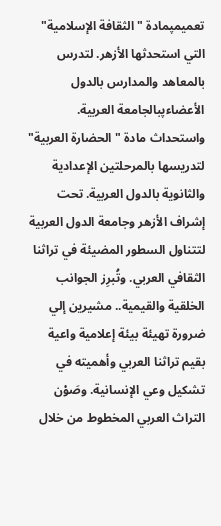تعميمپمادة "الثقافة الإسلامية" التي استحدثها الأزهر. لتدرس بالمعاهد والمدارس بالدول الأعضاءپبالجامعة العربية. واستحداث مادة "الحضارة العربية" لتدريسها بالمرحلتين الإعدادية والثانوية بالدول العربية. تحت إشراف الأزهر وجامعة الدول العربية لتتناول السطور المضيئة في تراثنا الثقافي العربي. وتُبرِز الجوانب الخلقية والقيمية.. مشيرين إلي ضرورة تهيئة بيئة إعلامية واعية بقيم تراثنا العربي وأهميته في تشكيل وعي الإنسانية. وصَوْن التراث العربي المخطوط من خلال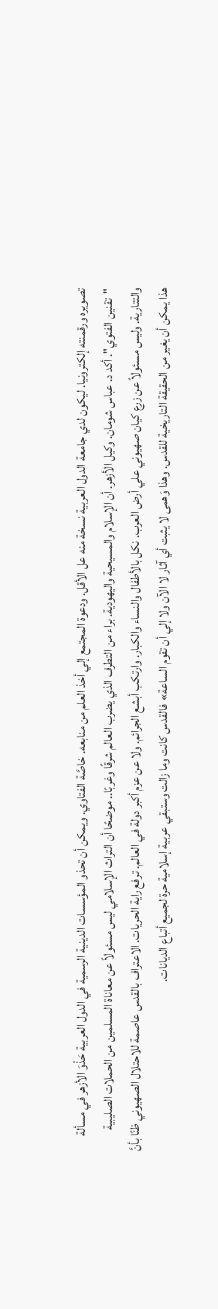تصويره ورقمنته إلكترونيا. ليكون لدي جامعة الدول العربية نسخة منه عل الأقل. ودعوة المجتمع إلي أخذ العلم من منابعه. خاصَّة الفتاوي. ويمكن أن تحذو المؤسسات الدينية الرسمية في الدول العربية حَذْوَ الأزهر في مسألة "تقنين الفتوي". أكد د. عباس شومان. وكيل الأزهر. أن الإسلام والمسيحية واليهودية. براء من التطرف الذي يضرب العالم شرقًا وغربًا.. موضحًا أن التراث الإسلامي ليس مسئولاً عن معاناة المسلمين من الحملات الصليبية والتتارية. وليس مسئولاً عن زرع كيان صهيوني علي أرض العرب. نكل بالأطفال والنساء والكبار. وارتكب أبشع الجرائم. ولا عن عزم أكبر دولة في العالم. ترفع راية الحريات. الاعتراف بالقدس عاصمة للاحتلال الصهيوني ظنًا بأنَّ هذا يمكن أن يغير من الحقيقة التاريخية للقدس. وهذا وَهمى لا يثبت أي آثار لا الآن ولا إلي أن تقوم الساعة» فالقدس كانت وما زالت وستبقي عربية إسلامية حرة لجميع أتباع الديانات.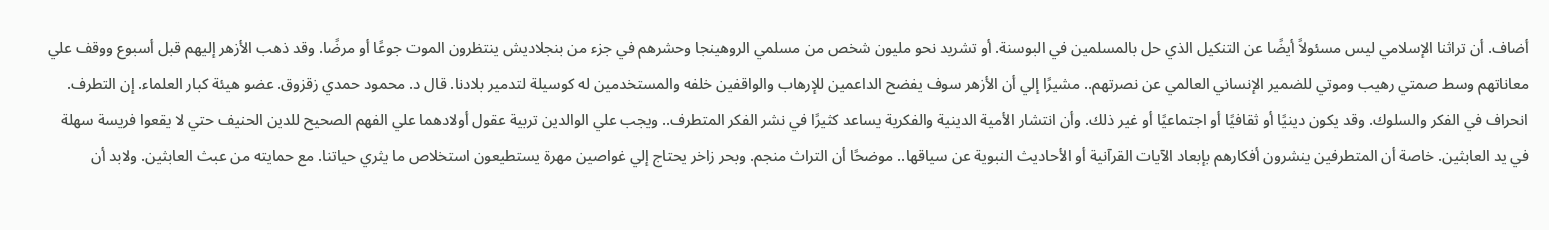أضاف. أن تراثنا الإسلامي ليس مسئولاً أيضًا عن التنكيل الذي حل بالمسلمين في البوسنة. أو تشريد نحو مليون شخص من مسلمي الروهينجا وحشرهم في جزء من بنجلاديش ينتظرون الموت جوعًا أو مرضًا. وقد ذهب الأزهر إليهم قبل أسبوع ووقف علي معاناتهم وسط صمتي رهيب وموتي للضمير الإنساني العالمي عن نصرتهم.. مشيرًا إلي أن الأزهر سوف يفضح الداعمين للإرهاب والواقفين خلفه والمستخدمين له كوسيلة لتدمير بلادنا. قال د. محمود حمدي زقزوق. عضو هيئة كبار العلماء. إن التطرف. انحراف في الفكر والسلوك. وقد يكون دينيًا أو ثقافيًا أو اجتماعيًا أو غير ذلك. وأن انتشار الأمية الدينية والفكرية يساعد كثيرًا في نشر الفكر المتطرف.. ويجب علي الوالدين تربية عقول أولادهما علي الفهم الصحيح للدين الحنيف حتي لا يقعوا فريسة سهلة في يد العابثين. خاصة أن المتطرفين ينشرون أفكارهم بإبعاد الآيات القرآنية أو الأحاديث النبوية عن سياقها.. موضحًا أن التراث منجم. وبحر زاخر يحتاج إلي غواصين مهرة يستطيعون استخلاص ما يثري حياتنا. مع حمايته من عبث العابثين. ولابد أن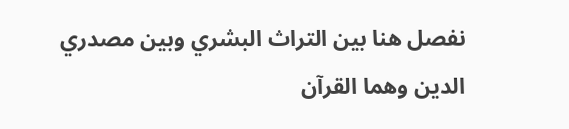نفصل هنا بين التراث البشري وبين مصدري الدين وهما القرآن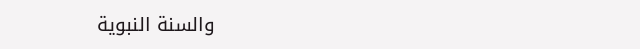والسنة النبوية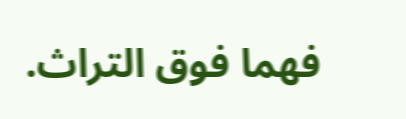فهما فوق التراث.